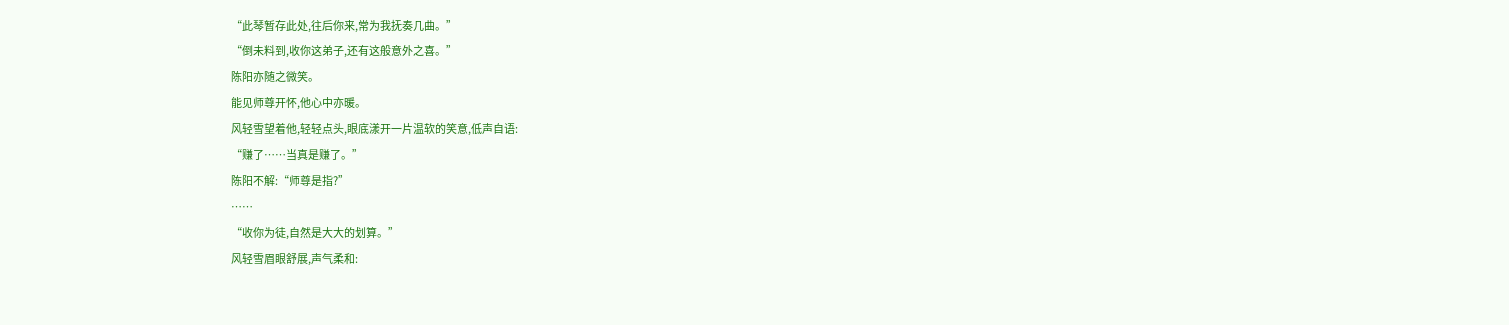“此琴暂存此处,往后你来,常为我抚奏几曲。”
“倒未料到,收你这弟子,还有这般意外之喜。”
陈阳亦随之微笑。
能见师尊开怀,他心中亦暖。
风轻雪望着他,轻轻点头,眼底漾开一片温软的笑意,低声自语:
“赚了……当真是赚了。”
陈阳不解:“师尊是指?”
……
“收你为徒,自然是大大的划算。”
风轻雪眉眼舒展,声气柔和: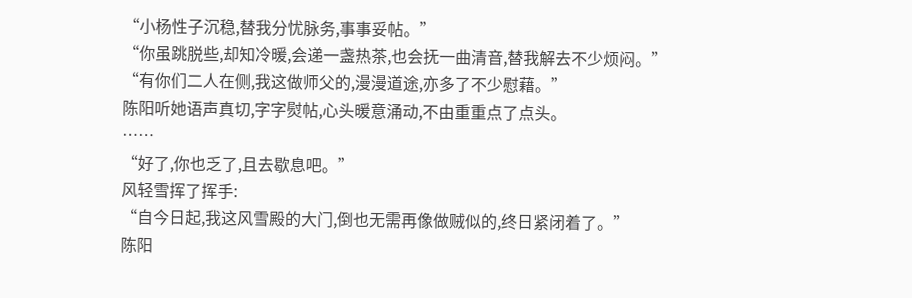“小杨性子沉稳,替我分忧脉务,事事妥帖。”
“你虽跳脱些,却知冷暖,会递一盏热茶,也会抚一曲清音,替我解去不少烦闷。”
“有你们二人在侧,我这做师父的,漫漫道途,亦多了不少慰藉。”
陈阳听她语声真切,字字熨帖,心头暖意涌动,不由重重点了点头。
……
“好了,你也乏了,且去歇息吧。”
风轻雪挥了挥手:
“自今日起,我这风雪殿的大门,倒也无需再像做贼似的,终日紧闭着了。”
陈阳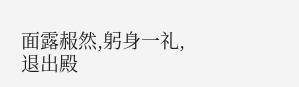面露赧然,躬身一礼,退出殿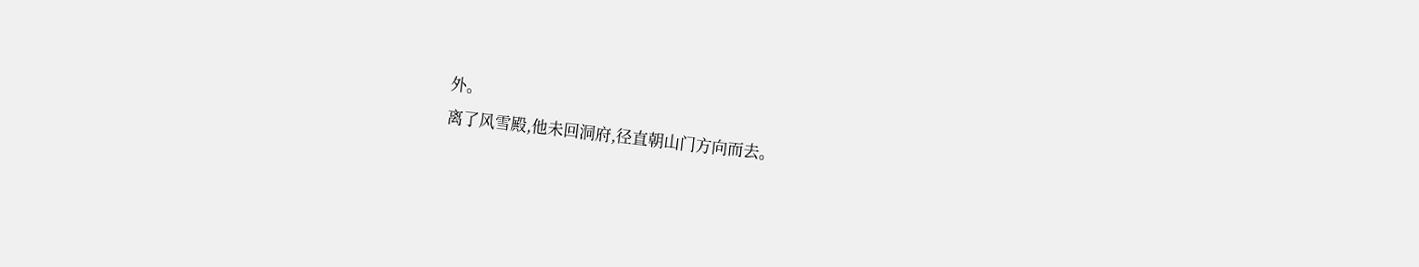外。
离了风雪殿,他未回洞府,径直朝山门方向而去。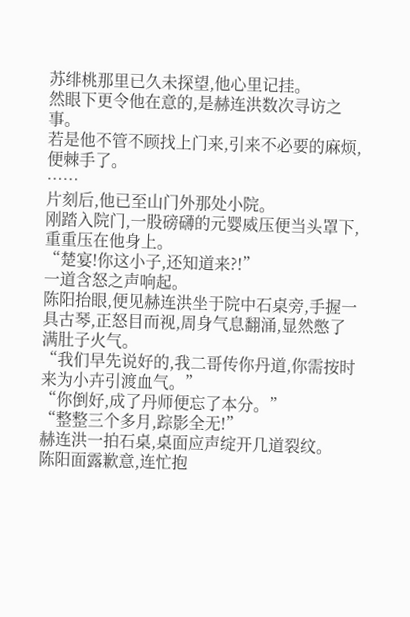苏绯桃那里已久未探望,他心里记挂。
然眼下更令他在意的,是赫连洪数次寻访之事。
若是他不管不顾找上门来,引来不必要的麻烦,便棘手了。
……
片刻后,他已至山门外那处小院。
刚踏入院门,一股磅礴的元婴威压便当头罩下,重重压在他身上。
“楚宴!你这小子,还知道来?!”
一道含怒之声响起。
陈阳抬眼,便见赫连洪坐于院中石桌旁,手握一具古琴,正怒目而视,周身气息翻涌,显然憋了满肚子火气。
“我们早先说好的,我二哥传你丹道,你需按时来为小卉引渡血气。”
“你倒好,成了丹师便忘了本分。”
“整整三个多月,踪影全无!”
赫连洪一拍石桌,桌面应声绽开几道裂纹。
陈阳面露歉意,连忙抱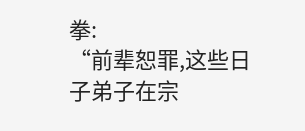拳:
“前辈恕罪,这些日子弟子在宗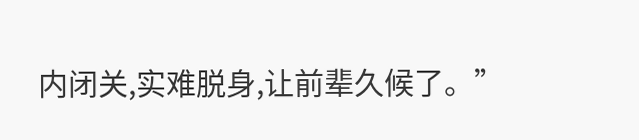内闭关,实难脱身,让前辈久候了。”